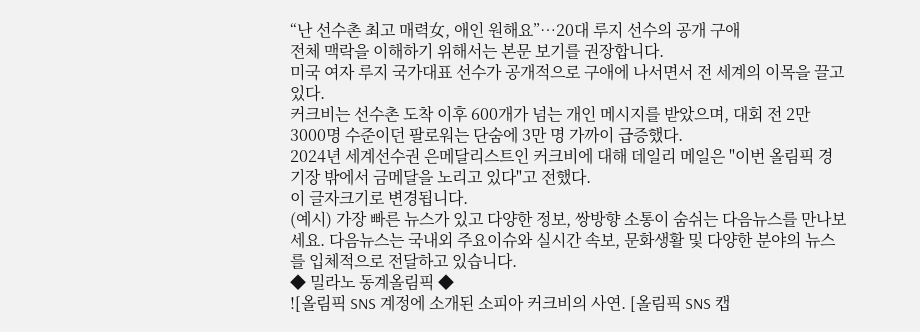“난 선수촌 최고 매력女, 애인 원해요”…20대 루지 선수의 공개 구애
전체 맥락을 이해하기 위해서는 본문 보기를 권장합니다.
미국 여자 루지 국가대표 선수가 공개적으로 구애에 나서면서 전 세계의 이목을 끌고 있다.
커크비는 선수촌 도착 이후 600개가 넘는 개인 메시지를 받았으며, 대회 전 2만 3000명 수준이던 팔로워는 단숨에 3만 명 가까이 급증했다.
2024년 세계선수권 은메달리스트인 커크비에 대해 데일리 메일은 "이번 올림픽 경기장 밖에서 금메달을 노리고 있다"고 전했다.
이 글자크기로 변경됩니다.
(예시) 가장 빠른 뉴스가 있고 다양한 정보, 쌍방향 소통이 숨쉬는 다음뉴스를 만나보세요. 다음뉴스는 국내외 주요이슈와 실시간 속보, 문화생활 및 다양한 분야의 뉴스를 입체적으로 전달하고 있습니다.
◆ 밀라노 동계올림픽 ◆
![올림픽 SNS 계정에 소개된 소피아 커크비의 사연. [올림픽 SNS 캡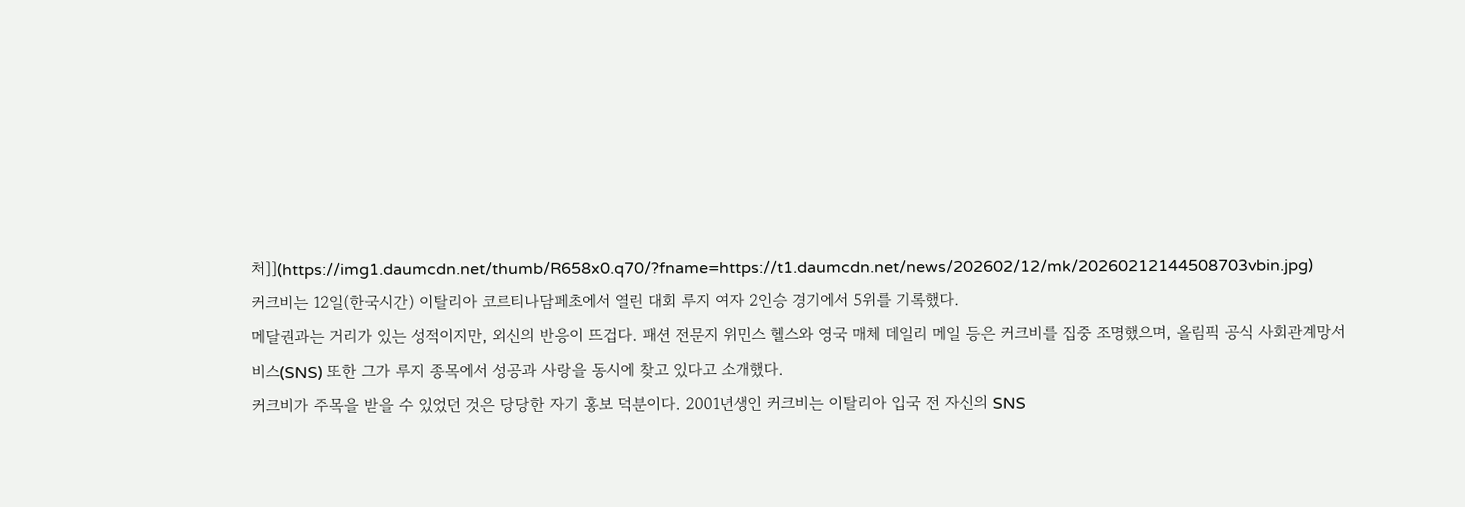처]](https://img1.daumcdn.net/thumb/R658x0.q70/?fname=https://t1.daumcdn.net/news/202602/12/mk/20260212144508703vbin.jpg)
커크비는 12일(한국시간) 이탈리아 코르티나담페초에서 열린 대회 루지 여자 2인승 경기에서 5위를 기록했다.
메달권과는 거리가 있는 성적이지만, 외신의 반응이 뜨겁다. 패션 전문지 위민스 헬스와 영국 매체 데일리 메일 등은 커크비를 집중 조명했으며, 올림픽 공식 사회관계망서비스(SNS) 또한 그가 루지 종목에서 성공과 사랑을 동시에 찾고 있다고 소개했다.
커크비가 주목을 받을 수 있었던 것은 당당한 자기 홍보 덕분이다. 2001년생인 커크비는 이탈리아 입국 전 자신의 SNS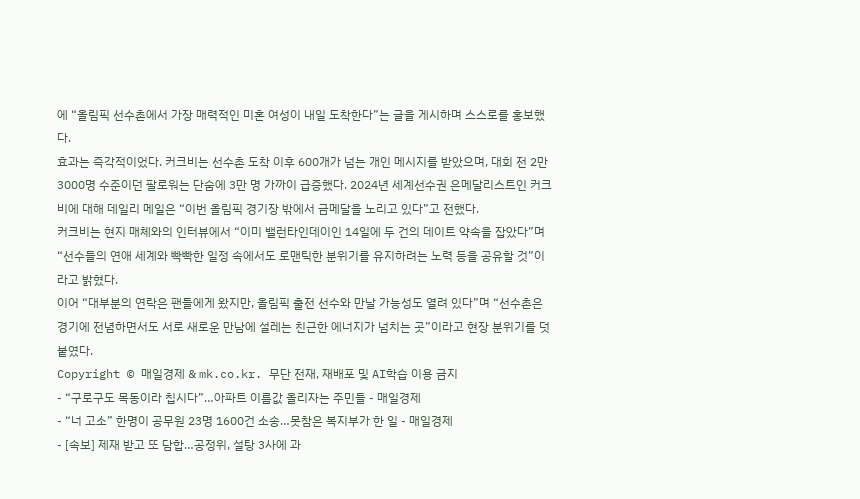에 “올림픽 선수촌에서 가장 매력적인 미혼 여성이 내일 도착한다”는 글을 게시하며 스스로를 홍보했다.
효과는 즉각적이었다. 커크비는 선수촌 도착 이후 600개가 넘는 개인 메시지를 받았으며, 대회 전 2만 3000명 수준이던 팔로워는 단숨에 3만 명 가까이 급증했다. 2024년 세계선수권 은메달리스트인 커크비에 대해 데일리 메일은 “이번 올림픽 경기장 밖에서 금메달을 노리고 있다”고 전했다.
커크비는 현지 매체와의 인터뷰에서 “이미 밸런타인데이인 14일에 두 건의 데이트 약속을 잡았다”며 “선수들의 연애 세계와 빡빡한 일정 속에서도 로맨틱한 분위기를 유지하려는 노력 등을 공유할 것”이라고 밝혔다.
이어 “대부분의 연락은 팬들에게 왔지만, 올림픽 출전 선수와 만날 가능성도 열려 있다”며 “선수촌은 경기에 전념하면서도 서로 새로운 만남에 설레는 친근한 에너지가 넘치는 곳”이라고 현장 분위기를 덧붙였다.
Copyright © 매일경제 & mk.co.kr. 무단 전재, 재배포 및 AI학습 이용 금지
- “구로구도 목동이라 칩시다”…아파트 이름값 올리자는 주민들 - 매일경제
- “너 고소” 한명이 공무원 23명 1600건 소송…못참은 복지부가 한 일 - 매일경제
- [속보] 제재 받고 또 담합…공정위, 설탕 3사에 과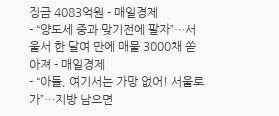징금 4083억원 - 매일경제
- “양도세 중과 맞기전에 팔자”…서울서 한 달여 만에 매물 3000채 쏟아져 - 매일경제
- “아들, 여기서는 가망 없어! 서울로 가”…지방 남으면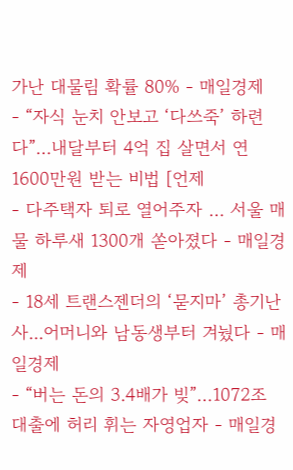가난 대물림 확률 80% - 매일경제
- “자식 눈치 안보고 ‘다쓰죽’ 하련다”…내달부터 4억 집 살면서 연 1600만원 받는 비법 [언제
- 다주택자 퇴로 열어주자 … 서울 매물 하루새 1300개 쏟아졌다 - 매일경제
- 18세 트랜스젠더의 ‘묻지마’ 총기난사...어머니와 남동생부터 겨눴다 - 매일경제
- “버는 돈의 3.4배가 빚”…1072조 대출에 허리 휘는 자영업자 - 매일경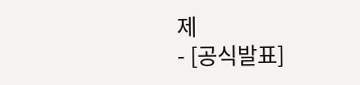제
- [공식발표]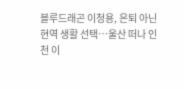블루드래곤 이청용, 은퇴 아닌 현역 생활 선택…울산 떠나 인천 이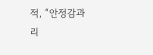적, “안정감과 리